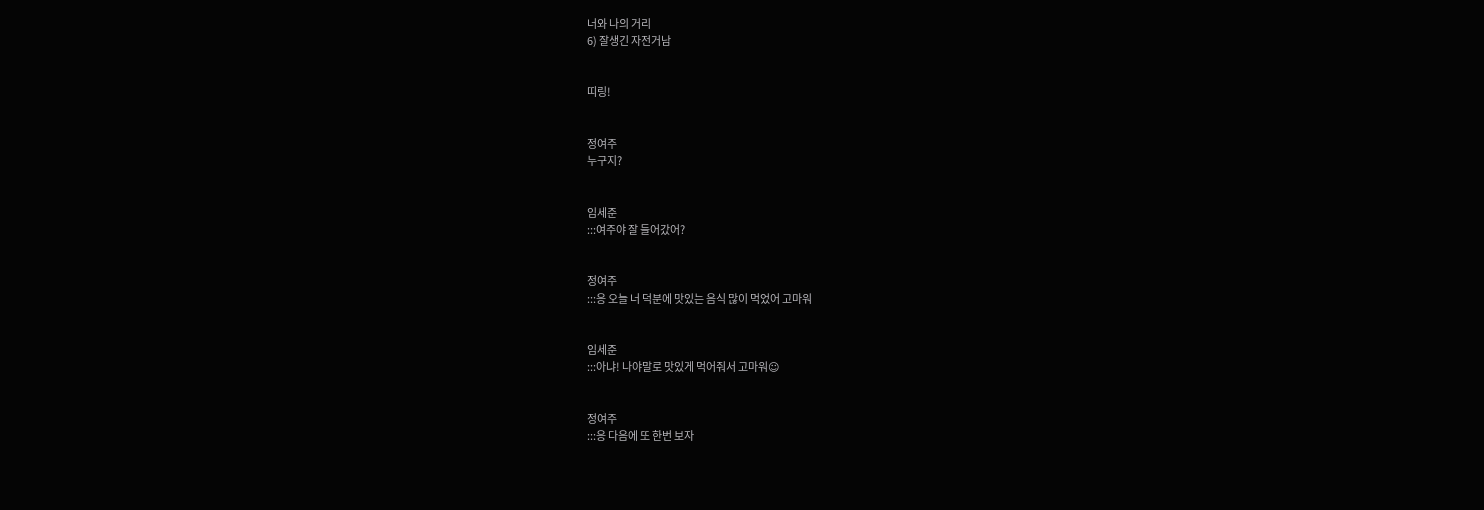너와 나의 거리
6) 잘생긴 자전거남


띠링!


정여주
누구지?


임세준
:::여주야 잘 들어갔어?


정여주
:::응 오늘 너 덕분에 맛있는 음식 많이 먹었어 고마워


임세준
:::아냐! 나야말로 맛있게 먹어줘서 고마워☺


정여주
:::응 다음에 또 한번 보자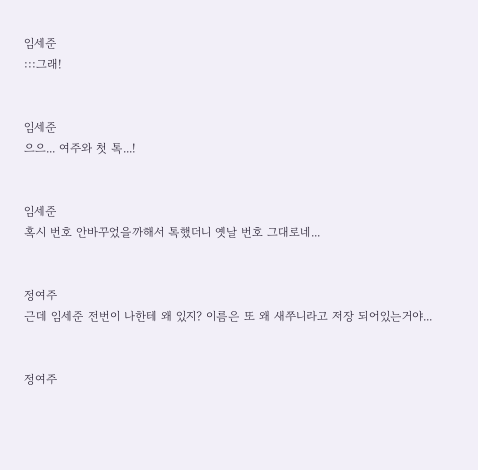임세준
:::그래!


임세준
으으... 여주와 첫 톡...!


임세준
혹시 번호 안바꾸었을까해서 톡했더니 옛날 번호 그대로네...


정여주
근데 임세준 전번이 나한테 왜 있지? 이름은 또 왜 새쭈니라고 저장 되어있는거야...


정여주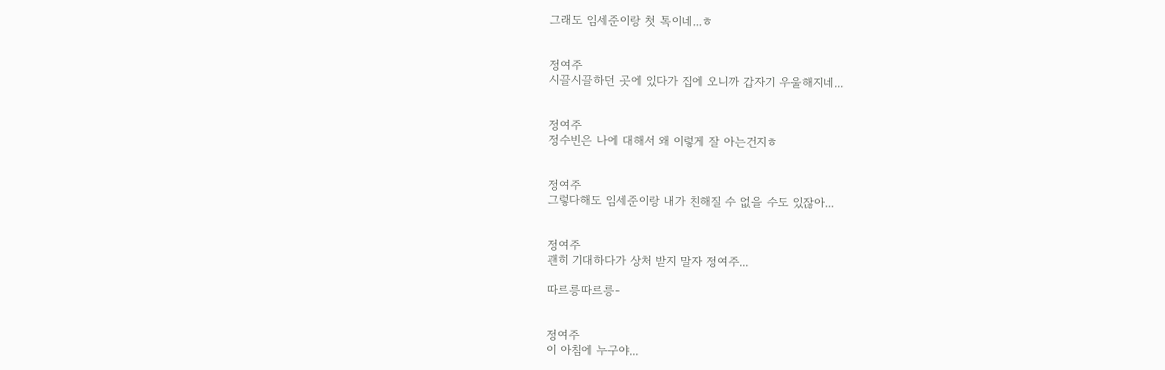그래도 임세준이랑 첫 톡이네...ㅎ


정여주
시끌시끌하던 곳에 있다가 집에 오니까 갑자기 우울해지네...


정여주
정수빈은 나에 대해서 왜 이렇게 잘 아는건지ㅎ


정여주
그렇다해도 임세준이랑 내가 친해질 수 없을 수도 있잖아...


정여주
괜히 기대하다가 상처 받지 말자 정여주...

따르릉따르릉-


정여주
이 아침에 누구야...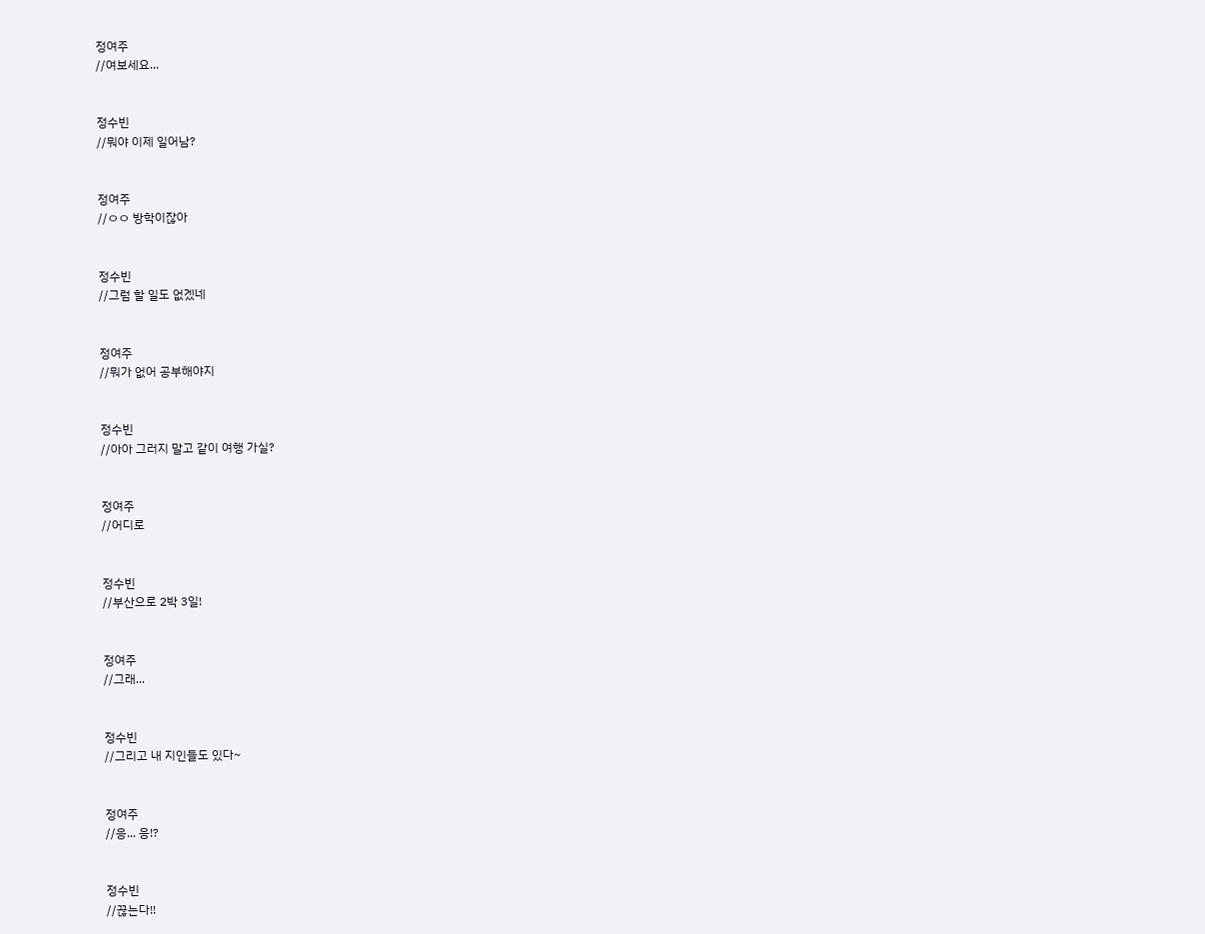정여주
//여보세요...


정수빈
//뭐야 이제 일어남?


정여주
//ㅇㅇ 방학이잖아


정수빈
//그럼 할 일도 없겠네


정여주
//뭐가 없어 공부해야지


정수빈
//아아 그러지 말고 같이 여행 가실?


정여주
//어디로


정수빈
//부산으로 2박 3일!


정여주
//그래...


정수빈
//그리고 내 지인들도 있다~


정여주
//응... 응!?


정수빈
//끊는다!!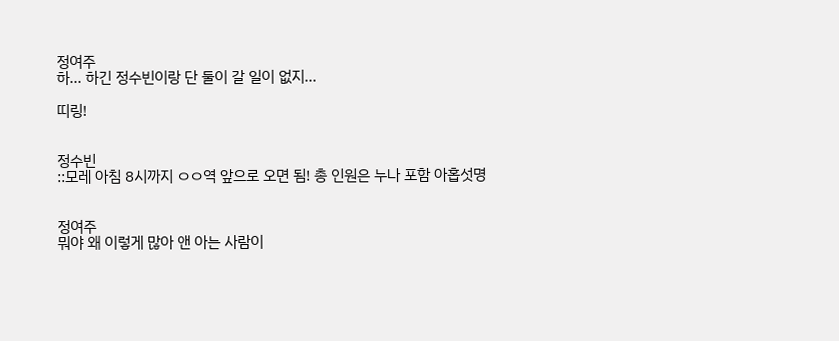정여주
하... 하긴 정수빈이랑 단 둘이 갈 일이 없지...

띠링!


정수빈
::모레 아침 8시까지 ㅇㅇ역 앞으로 오면 됨! 총 인원은 누나 포함 아홉섯명


정여주
뭐야 왜 이렇게 많아 앤 아는 사람이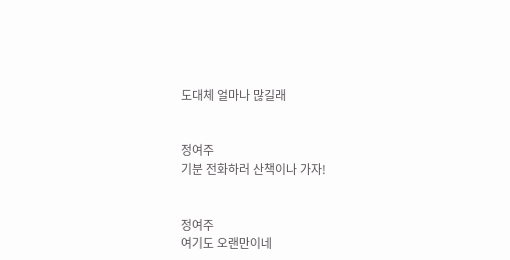도대체 얼마나 많길래


정여주
기분 전화하러 산책이나 가자!


정여주
여기도 오랜만이네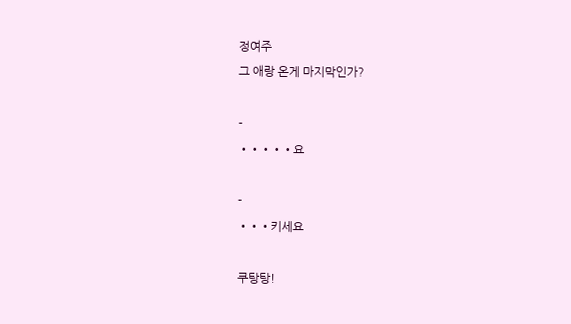정여주
그 애랑 온게 마지막인가?

-
•••••요

-
•••키세요

쿠탕탕!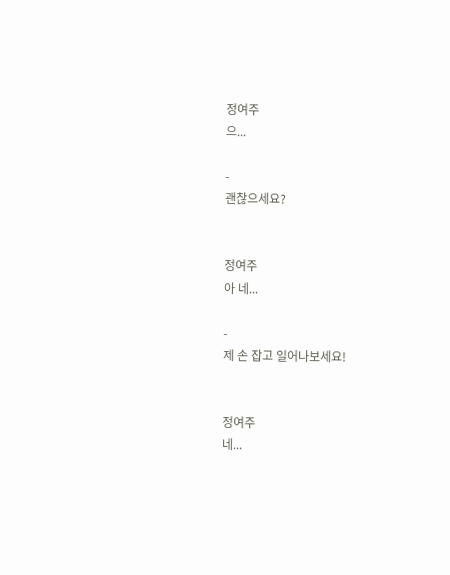정여주
으...

-
괜찮으세요?


정여주
아 네...

-
제 손 잡고 일어나보세요!


정여주
네...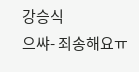강승식
으쌰- 죄송해요ㅠ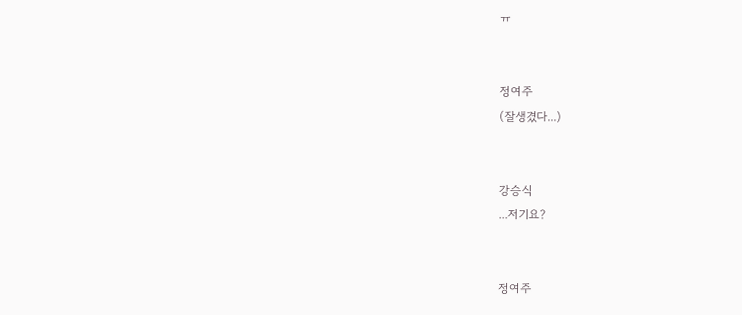ㅠ


정여주
(잘생겼다...)


강승식
...저기요?


정여주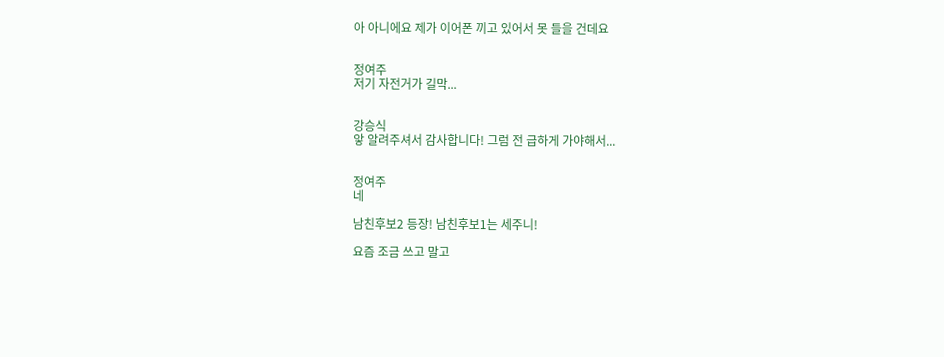아 아니에요 제가 이어폰 끼고 있어서 못 들을 건데요


정여주
저기 자전거가 길막...


강승식
앟 알려주셔서 감사합니다! 그럼 전 급하게 가야해서...


정여주
네

남친후보2 등장! 남친후보1는 세주니!

요즘 조금 쓰고 말고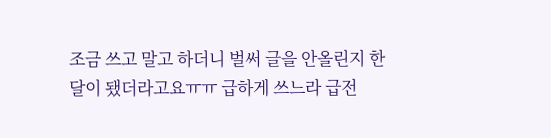조금 쓰고 말고 하더니 벌써 글을 안올린지 한달이 됐더라고요ㅠㅠ 급하게 쓰느라 급전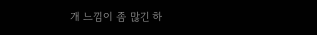개 느낌이 좀 많긴 하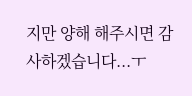지만 양해 해주시면 감사하겠습니다...ㅜ